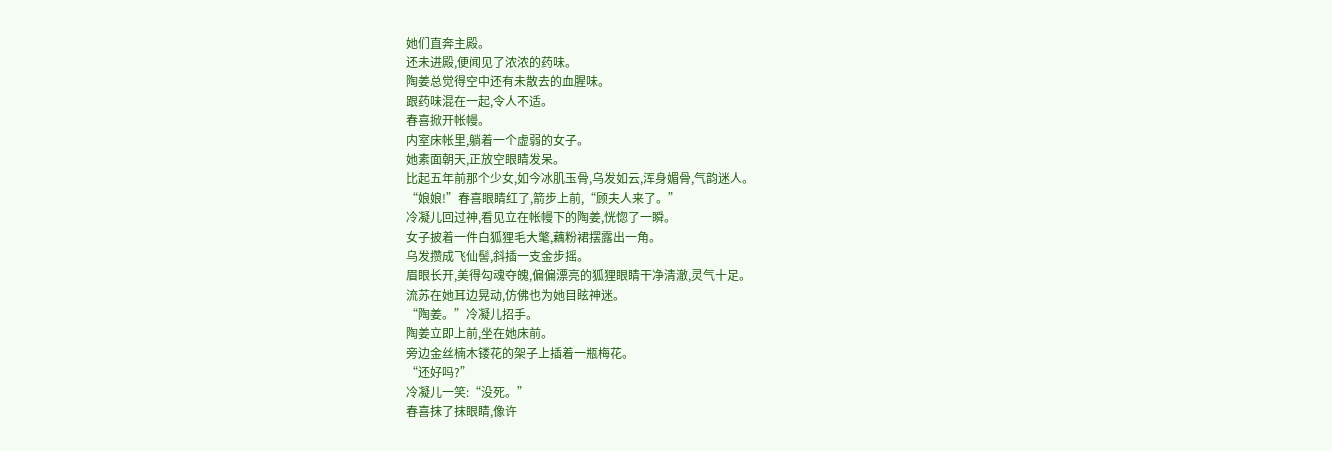她们直奔主殿。
还未进殿,便闻见了浓浓的药味。
陶姜总觉得空中还有未散去的血腥味。
跟药味混在一起,令人不适。
春喜掀开帐幔。
内室床帐里,躺着一个虚弱的女子。
她素面朝天,正放空眼睛发呆。
比起五年前那个少女,如今冰肌玉骨,乌发如云,浑身媚骨,气韵迷人。
“娘娘!”春喜眼睛红了,箭步上前,“顾夫人来了。”
冷凝儿回过神,看见立在帐幔下的陶姜,恍惚了一瞬。
女子披着一件白狐狸毛大氅,藕粉裙摆露出一角。
乌发攒成飞仙髻,斜插一支金步摇。
眉眼长开,美得勾魂夺魄,偏偏漂亮的狐狸眼睛干净清澈,灵气十足。
流苏在她耳边晃动,仿佛也为她目眩神迷。
“陶姜。”冷凝儿招手。
陶姜立即上前,坐在她床前。
旁边金丝楠木镂花的架子上插着一瓶梅花。
“还好吗?”
冷凝儿一笑:“没死。”
春喜抹了抹眼睛,像许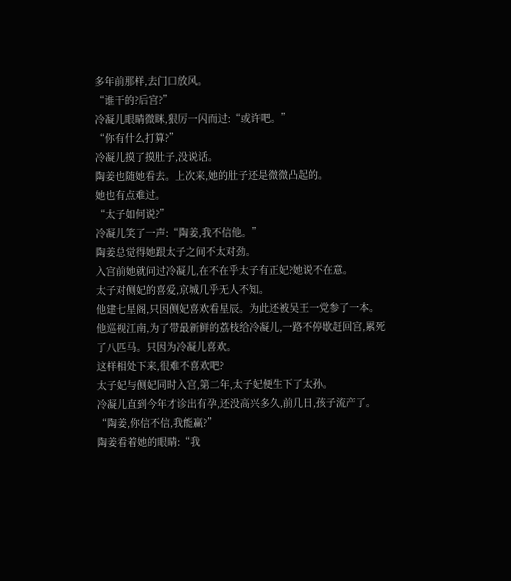多年前那样,去门口放风。
“谁干的?后宫?”
冷凝儿眼睛微眯,狠厉一闪而过:“或许吧。”
“你有什么打算?”
冷凝儿摸了摸肚子,没说话。
陶姜也随她看去。上次来,她的肚子还是微微凸起的。
她也有点难过。
“太子如何说?”
冷凝儿笑了一声:“陶姜,我不信他。”
陶姜总觉得她跟太子之间不太对劲。
入宫前她就问过冷凝儿,在不在乎太子有正妃?她说不在意。
太子对侧妃的喜爱,京城几乎无人不知。
他建七星阁,只因侧妃喜欢看星辰。为此还被吴王一党参了一本。
他巡视江南,为了带最新鲜的荔枝给冷凝儿,一路不停歇赶回宫,累死了八匹马。只因为冷凝儿喜欢。
这样相处下来,很难不喜欢吧?
太子妃与侧妃同时入宫,第二年,太子妃便生下了太孙。
冷凝儿直到今年才诊出有孕,还没高兴多久,前几日,孩子流产了。
“陶姜,你信不信,我能赢?”
陶姜看着她的眼睛:“我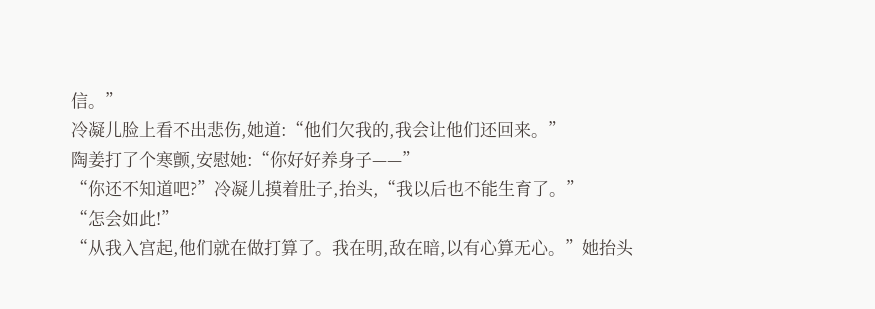信。”
冷凝儿脸上看不出悲伤,她道:“他们欠我的,我会让他们还回来。”
陶姜打了个寒颤,安慰她:“你好好养身子——”
“你还不知道吧?”冷凝儿摸着肚子,抬头,“我以后也不能生育了。”
“怎会如此!”
“从我入宫起,他们就在做打算了。我在明,敌在暗,以有心算无心。”她抬头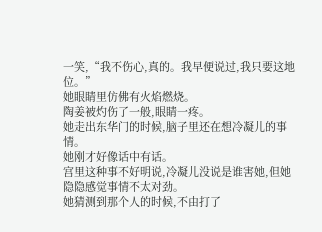一笑,“我不伤心,真的。我早便说过,我只要这地位。”
她眼睛里仿佛有火焰燃烧。
陶姜被灼伤了一般,眼睛一疼。
她走出东华门的时候,脑子里还在想冷凝儿的事情。
她刚才好像话中有话。
宫里这种事不好明说,冷凝儿没说是谁害她,但她隐隐感觉事情不太对劲。
她猜测到那个人的时候,不由打了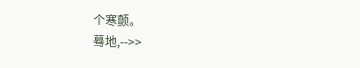个寒颤。
蓦地,-->>